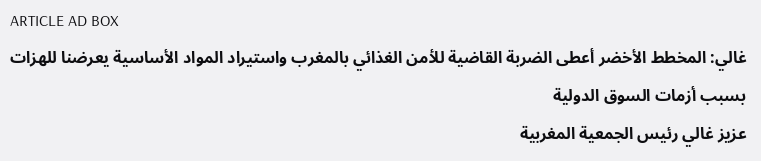ARTICLE AD BOX
غالي: المخطط الأخضر أعطى الضربة القاضية للأمن الغذائي بالمغرب واستيراد المواد الأساسية يعرضنا للهزات بسبب أزمات السوق الدولية
عزيز غالي رئيس الجمعية المغربية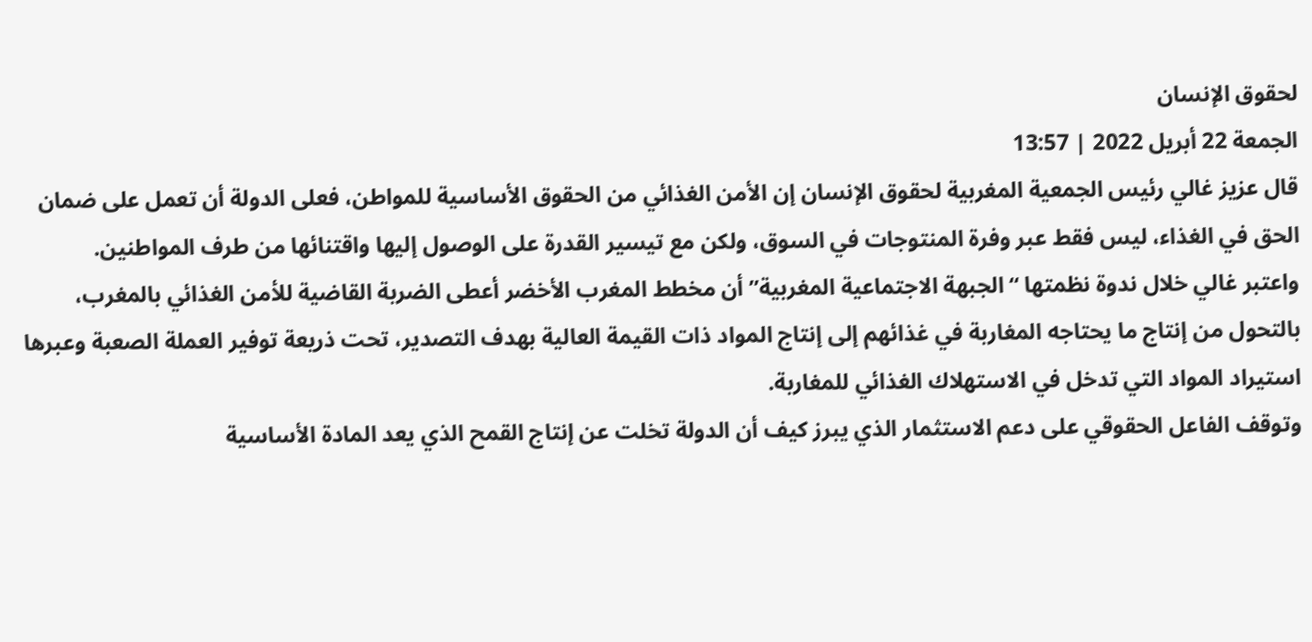لحقوق الإنسان
الجمعة 22 أبريل 2022 | 13:57
قال عزيز غالي رئيس الجمعية المغربية لحقوق الإنسان إن الأمن الغذائي من الحقوق الأساسية للمواطن، فعلى الدولة أن تعمل على ضمان الحق في الغذاء، ليس فقط عبر وفرة المنتوجات في السوق، ولكن مع تيسير القدرة على الوصول إليها واقتنائها من طرف المواطنين.
واعتبر غالي خلال ندوة نظمتها “الجبهة الاجتماعية المغربية” أن مخطط المغرب الأخضر أعطى الضربة القاضية للأمن الغذائي بالمغرب، بالتحول من إنتاج ما يحتاجه المغاربة في غذائهم إلى إنتاج المواد ذات القيمة العالية بهدف التصدير، تحت ذريعة توفير العملة الصعبة وعبرها استيراد المواد التي تدخل في الاستهلاك الغذائي للمغاربة.
وتوقف الفاعل الحقوقي على دعم الاستثمار الذي يبرز كيف أن الدولة تخلت عن إنتاج القمح الذي يعد المادة الأساسية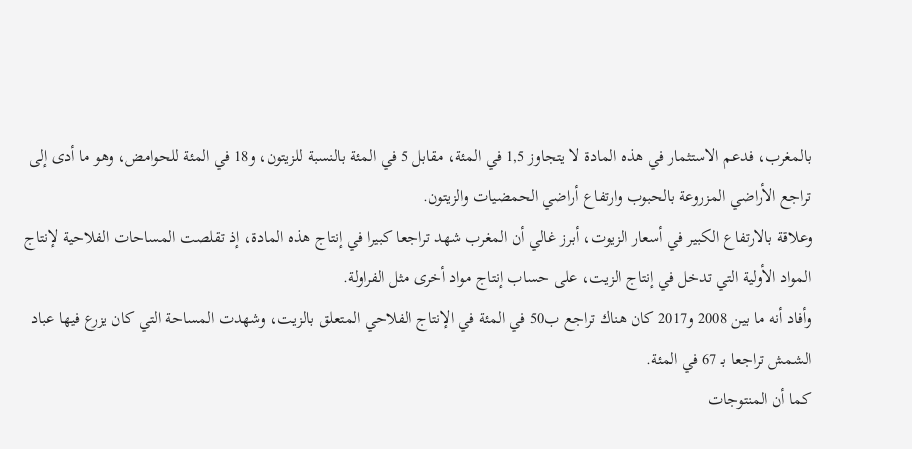بالمغرب، فدعم الاستثمار في هذه المادة لا يتجاوز 1,5 في المئة، مقابل 5 في المئة بالنسبة للزيتون، و18 في المئة للحوامض، وهو ما أدى إلى تراجع الأراضي المزروعة بالحبوب وارتفاع أراضي الحمضيات والزيتون.
وعلاقة بالارتفاع الكبير في أسعار الزيوت، أبرز غالي أن المغرب شهد تراجعا كبيرا في إنتاج هذه المادة، إذ تقلصت المساحات الفلاحية لإنتاج المواد الأولية التي تدخل في إنتاج الزيت، على حساب إنتاج مواد أخرى مثل الفراولة.
وأفاد أنه ما بين 2008 و2017 كان هناك تراجع ب50 في المئة في الإنتاج الفلاحي المتعلق بالزيت، وشهدت المساحة التي كان يزرع فيها عباد الشمش تراجعا بـ 67 في المئة.
كما أن المنتوجات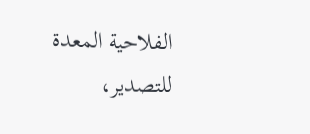الفلاحية المعدة للتصدير،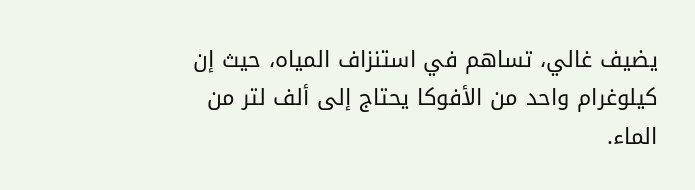يضيف غالي، تساهم في استنزاف المياه، حيث إن كيلوغرام واحد من الأفوكا يحتاج إلى ألف لتر من الماء.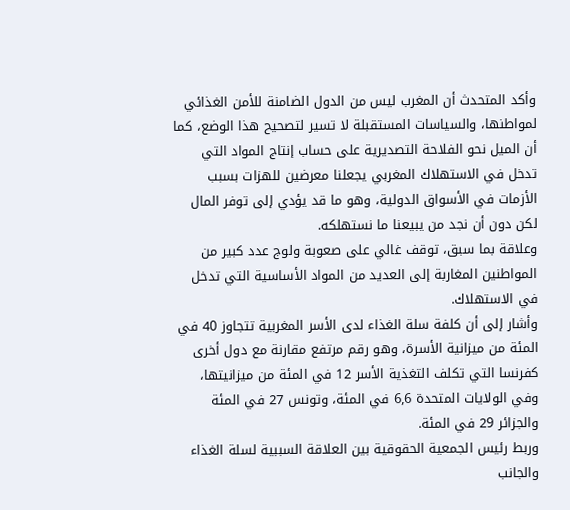وأكد المتحدث أن المغرب ليس من الدول الضامنة للأمن الغذائي لمواطنها، والسياسات المستقبلة لا تسير لتصحيح هذا الوضع، كما أن الميل نحو الفلاحة التصديرية على حساب إنتاج المواد التي تدخل في الاستهلاك المغربي يجعلنا معرضين للهزات بسبب الأزمات في الأسواق الدولية، وهو ما قد يؤدي إلى توفر المال لكن دون أن نجد من يبيعنا ما نستهلكه.
وعلاقة بما سبق، توقف غالي على صعوبة ولوج عدد كبير من المواطنين المغاربة إلى العديد من المواد الأساسية التي تدخل في الاستهلاك.
وأشار إلى أن كلفة سلة الغذاء لدى الأسر المغربية تتجاوز 40 في المئة من ميزانية الأسرة، وهو رقم مرتفع مقارنة مع دول أخرى كفرنسا التي تكلف التغذية الأسر 12 في المئة من ميزانيتها، وفي الولايات المتحدة 6,6 في المئة، وتونس 27 في المئة والجزائر 29 في المئة.
وربط رئيس الجمعية الحقوقية بين العلاقة السببية لسلة الغذاء والجانب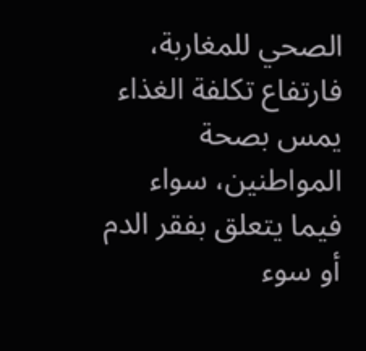الصحي للمغاربة، فارتفاع تكلفة الغذاء يمس بصحة المواطنين، سواء فيما يتعلق بفقر الدم أو سوء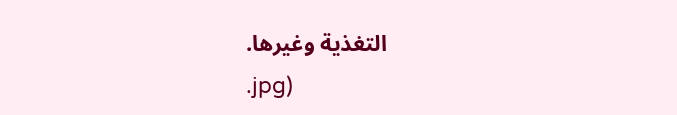التغذية وغيرها.
.jpg)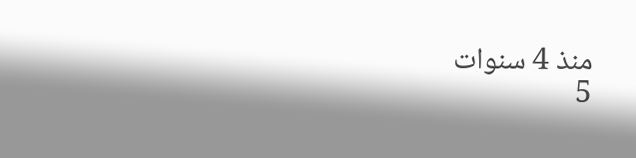منذ 4 سنوات
5